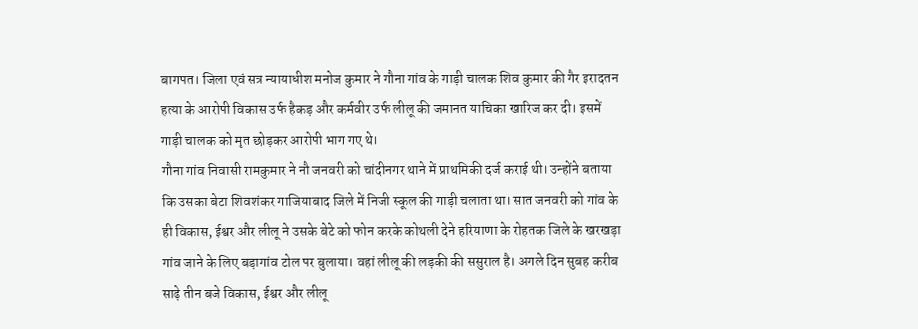बागपत। जिला एवं सत्र न्यायाधीश मनोज कुमार ने गौना गांव के गाड़ी चालक शिव कुमार की गैर इरादतन हत्या के आरोपी विकास उर्फ हैकड़ और कर्मवीर उर्फ लीलू की जमानत याचिका खारिज कर दी। इसमें गाड़ी चालक को मृत छोड़कर आरोपी भाग गए थे।
गौना गांव निवासी रामकुमार ने नौ जनवरी को चांदीनगर थाने में प्राथमिकी दर्ज कराई थी। उन्होंने बताया कि उसका बेटा शिवशंकर गाजियाबाद जिले में निजी स्कूल की गाड़ी चलाता था। सात जनवरी को गांव के ही विकास, ईश्वर और लीलू ने उसके बेटे को फोन करके कोथली देने हरियाणा के रोहतक जिले के खरखड़ा गांव जाने के लिए बड़ागांव टोल पर बुलाया। वहां लीलू की लड़की की ससुराल है। अगले दिन सुबह करीब साढ़े तीन बजे विकास, ईश्वर और लीलू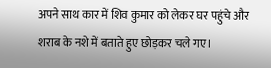अपने साथ कार में शिव कुमार को लेकर घर पहुंचे और शराब के नशे में बताते हुए छोड़कर चले गए।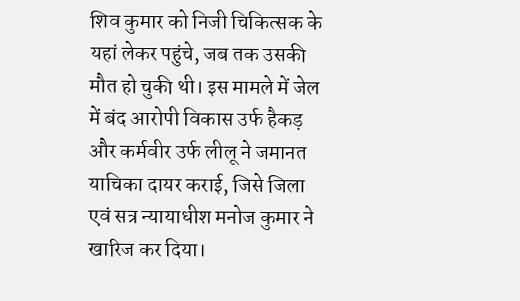शिव कुमार को निजी चिकित्सक के यहां लेकर पहुंचे, जब तक उसकी मौत हो चुकी थी। इस मामले में जेल में बंद आरोपी विकास उर्फ हैकड़ और कर्मवीर उर्फ लीलू ने जमानत याचिका दायर कराई, जिसे जिला एवं सत्र न्यायाधीश मनोज कुमार ने खारिज कर दिया।